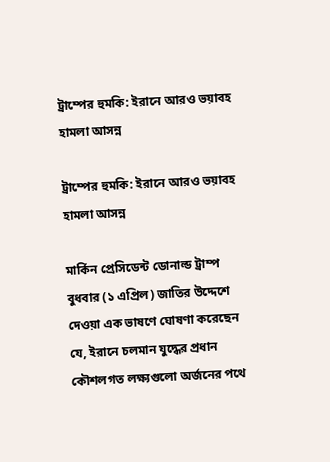ট্রাম্পের হুমকি: ইরানে আরও ভয়াবহ হামলা আসন্ন

ট্রাম্পের হুমকি: ইরানে আরও ভয়াবহ হামলা আসন্ন

মার্কিন প্রেসিডেন্ট ডোনাল্ড ট্রাম্প বুধবার (১ এপ্রিল) জাতির উদ্দেশে দেওয়া এক ভাষণে ঘোষণা করেছেন যে, ইরানে চলমান যুদ্ধের প্রধান কৌশলগত লক্ষ্যগুলো অর্জনের পথে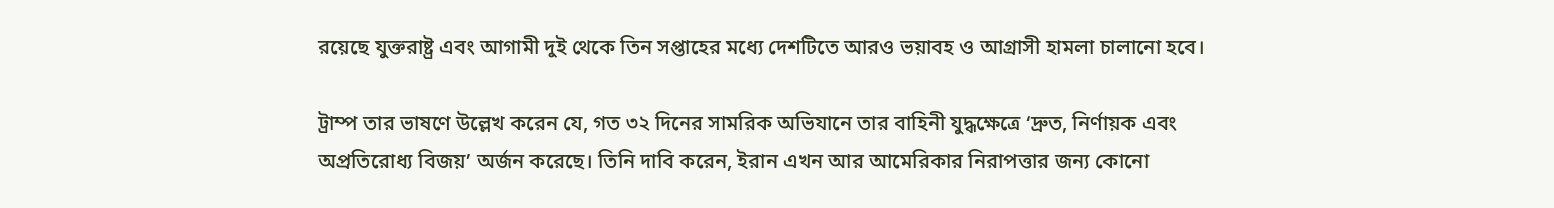রয়েছে যুক্তরাষ্ট্র এবং আগামী দুই থেকে তিন সপ্তাহের মধ্যে দেশটিতে আরও ভয়াবহ ও আগ্রাসী হামলা চালানো হবে।

ট্রাম্প তার ভাষণে উল্লেখ করেন যে, গত ৩২ দিনের সামরিক অভিযানে তার বাহিনী যুদ্ধক্ষেত্রে ‘দ্রুত, নির্ণায়ক এবং অপ্রতিরোধ্য বিজয়’ অর্জন করেছে। তিনি দাবি করেন, ইরান এখন আর আমেরিকার নিরাপত্তার জন্য কোনো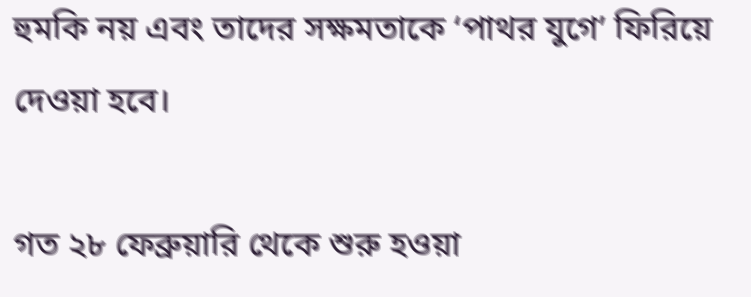হুমকি নয় এবং তাদের সক্ষমতাকে ‘পাথর যুগে’ ফিরিয়ে দেওয়া হবে।

গত ২৮ ফেব্রুয়ারি থেকে শুরু হওয়া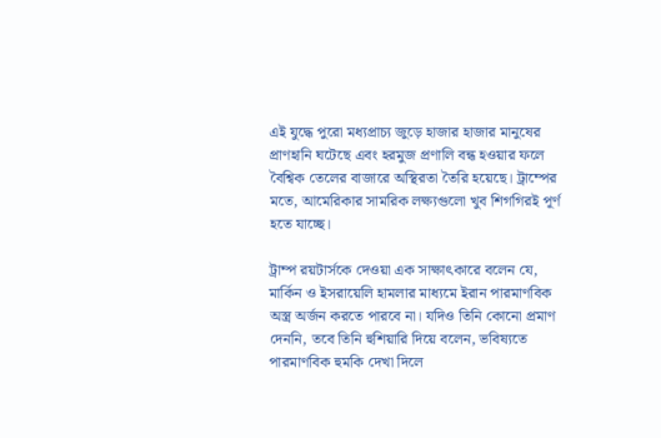এই যুদ্ধে পুরো মধ্যপ্রাচ্য জুড়ে হাজার হাজার মানুষের প্রাণহানি ঘটেছে এবং হরমুজ প্রণালি বন্ধ হওয়ার ফলে বৈশ্বিক তেলের বাজারে অস্থিরতা তৈরি হয়েছে। ট্রাম্পের মতে, আমেরিকার সামরিক লক্ষ্যগুলো খুব শিগগিরই পূর্ণ হতে যাচ্ছে।

ট্রাম্প রয়টার্সকে দেওয়া এক সাক্ষাৎকারে বলেন যে, মার্কিন ও ইসরায়েলি হামলার মাধ্যমে ইরান পারমাণবিক অস্ত্র অর্জন করতে পারবে না। যদিও তিনি কোনো প্রমাণ দেননি, তবে তিনি হুশিয়ারি দিয়ে বলেন, ভবিষ্যতে পারমাণবিক হুমকি দেখা দিলে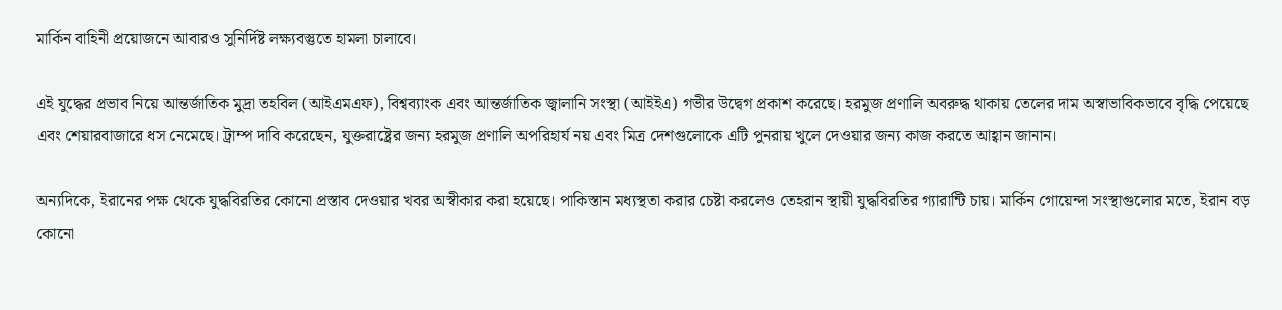মার্কিন বাহিনী প্রয়োজনে আবারও সুনির্দিষ্ট লক্ষ্যবস্তুতে হামলা চালাবে।

এই যুদ্ধের প্রভাব নিয়ে আন্তর্জাতিক মুদ্রা তহবিল (আইএমএফ), বিশ্বব্যাংক এবং আন্তর্জাতিক জ্বালানি সংস্থা (আইইএ) গভীর উদ্বেগ প্রকাশ করেছে। হরমুজ প্রণালি অবরুদ্ধ থাকায় তেলের দাম অস্বাভাবিকভাবে বৃদ্ধি পেয়েছে এবং শেয়ারবাজারে ধস নেমেছে। ট্রাম্প দাবি করেছেন, যুক্তরাষ্ট্রের জন্য হরমুজ প্রণালি অপরিহার্য নয় এবং মিত্র দেশগুলোকে এটি পুনরায় খুলে দেওয়ার জন্য কাজ করতে আহ্বান জানান।

অন্যদিকে, ইরানের পক্ষ থেকে যুদ্ধবিরতির কোনো প্রস্তাব দেওয়ার খবর অস্বীকার করা হয়েছে। পাকিস্তান মধ্যস্থতা করার চেষ্টা করলেও তেহরান স্থায়ী যুদ্ধবিরতির গ্যারান্টি চায়। মার্কিন গোয়েন্দা সংস্থাগুলোর মতে, ইরান বড় কোনো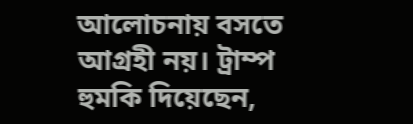আলোচনায় বসতে আগ্রহী নয়। ট্রাম্প হুমকি দিয়েছেন,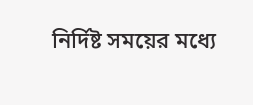নির্দিষ্ট সময়ের মধ্যে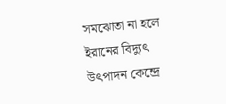সমঝোতা না হলে ইরানের বিদ্যুৎ উৎপাদন কেন্দ্রে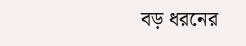বড় ধরনের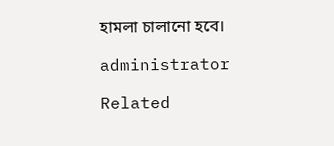হামলা চালানো হবে।

administrator

Related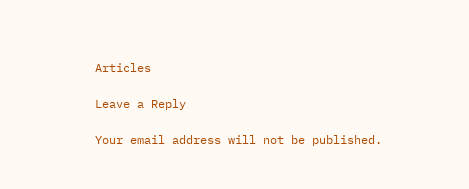Articles

Leave a Reply

Your email address will not be published.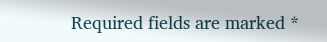Required fields are marked *